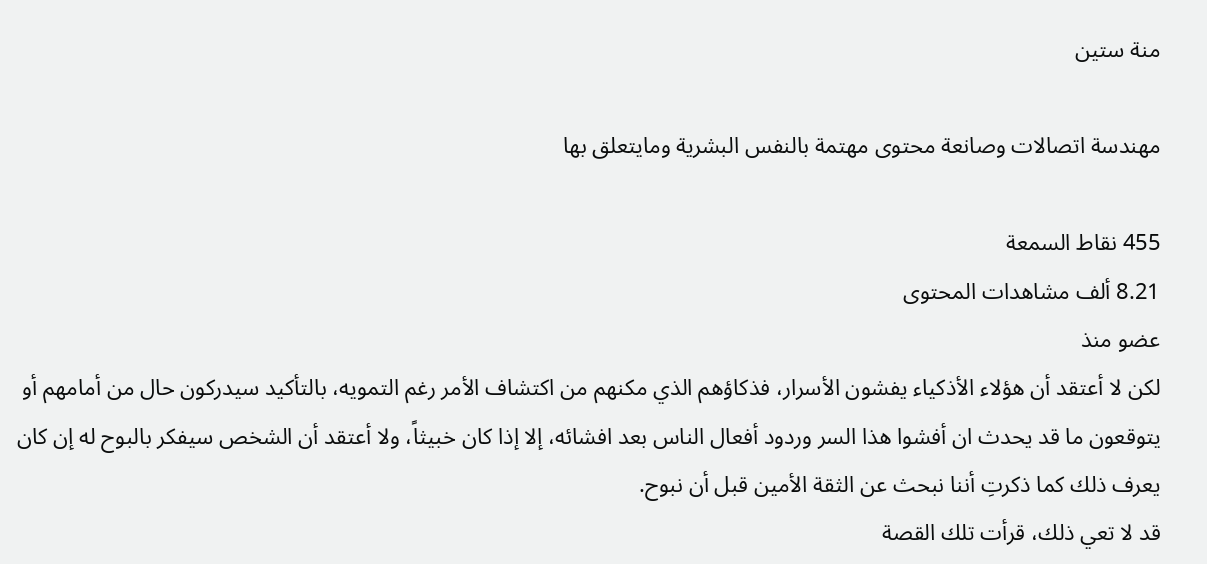منة ستين

مهندسة اتصالات وصانعة محتوى مهتمة بالنفس البشرية ومايتعلق بها

455 نقاط السمعة
8.21 ألف مشاهدات المحتوى
عضو منذ
لكن لا أعتقد أن هؤلاء الأذكياء يفشون الأسرار، فذكاؤهم الذي مكنهم من اكتشاف الأمر رغم التمويه، بالتأكيد سيدركون حال من أمامهم أو يتوقعون ما قد يحدث ان أفشوا هذا السر وردود أفعال الناس بعد افشائه، إلا إذا كان خبيثاً، ولا أعتقد أن الشخص سيفكر بالبوح له إن كان يعرف ذلك كما ذكرتِ أننا نبحث عن الثقة الأمين قبل أن نبوح.
قد لا تعي ذلك، قرأت تلك القصة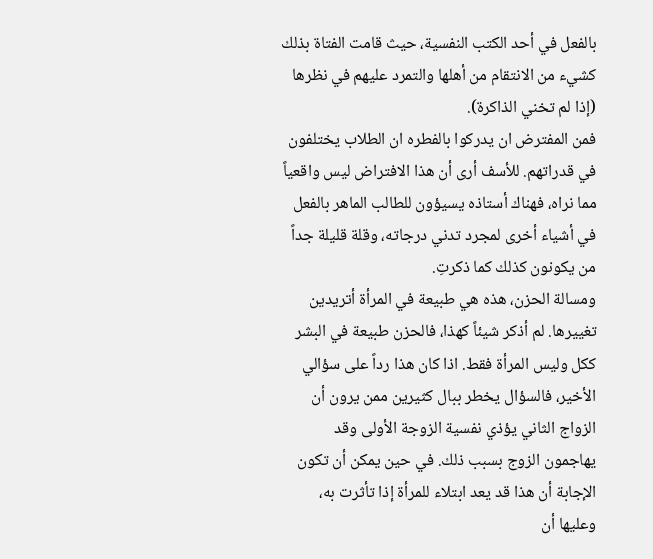بالفعل في أحد الكتب النفسية، حيث قامت الفتاة بذلك كشيء من الانتقام من أهلها والتمرد عليهم في نظرها (إذا لم تخني الذاكرة).
فمن المفترض ان يدركوا بالفطره ان الطلاب يختلفون في قدراتهم. للأسف أرى أن هذا الافتراض ليس واقعياً مما نراه، فهناك أستاذه يسيؤون للطالب الماهر بالفعل في أشياء أخرى لمجرد تدني درجاته، وقلة قليلة جداً من يكونون كذلك كما ذكرتِ.
ومسالة الحزن، هذه هي طبيعة في المرأة أتريدين تغييرها. لم أذكر شيئاً كهذا، فالحزن طبيعة في البشر ككل وليس المرأة فقط. اذا كان هذا رداً على سؤالي الأخير، فالسؤال يخطر ببال كثيرين ممن يرون أن الزواج الثاني يؤذي نفسية الزوجة الأولى وقد يهاجمون الزوج بسبب ذلك. في حين يمكن أن تكون الإجابة أن هذا قد يعد ابتلاء للمرأة إذا تأثرت به، وعليها أن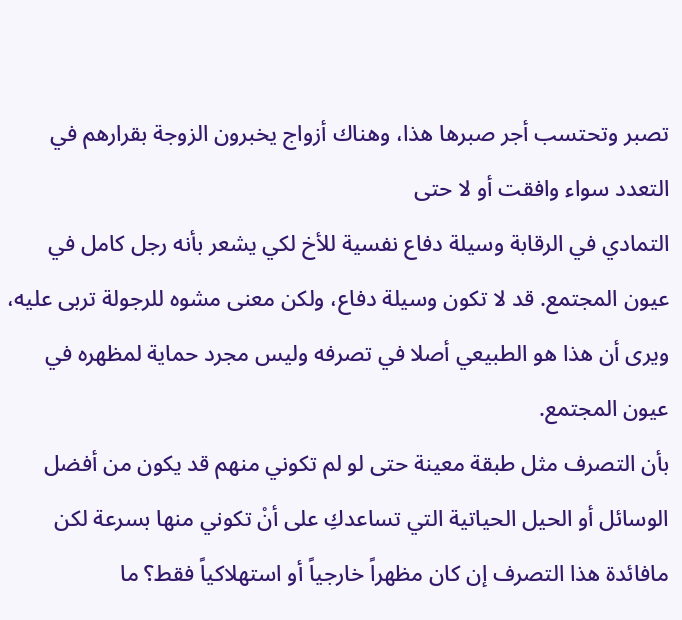تصبر وتحتسب أجر صبرها هذا، وهناك أزواج يخبرون الزوجة بقرارهم في التعدد سواء وافقت أو لا حتى
التمادي في الرقابة وسيلة دفاع نفسية للأخ لكي يشعر بأنه رجل كامل في عيون المجتمع. قد لا تكون وسيلة دفاع، ولكن معنى مشوه للرجولة تربى عليه، ويرى أن هذا هو الطبيعي أصلا في تصرفه وليس مجرد حماية لمظهره في عيون المجتمع.
بأن التصرف مثل طبقة معينة حتى لو لم تكوني منهم قد يكون من أفضل الوسائل أو الحيل الحياتية التي تساعدكِ على أنْ تكوني منها بسرعة لكن مافائدة هذا التصرف إن كان مظهراً خارجياً أو استهلاكياً فقط؟ ما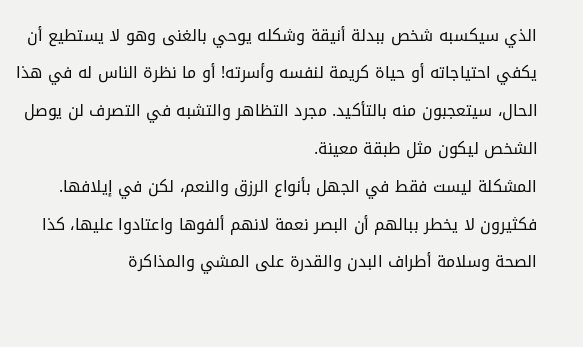الذي سيكسبه شخص ببدلة أنيقة وشكله يوحي بالغنى وهو لا يستطيع أن يكفي احتياجاته أو حياة كريمة لنفسه وأسرته! أو ما نظرة الناس له في هذا الحال، سيتعجبون منه بالتأكيد. مجرد التظاهر والتشبه في التصرف لن يوصل الشخص ليكون مثل طبقة معينة.
المشكلة ليست فقط في الجهل بأنواع الرزق والنعم، لكن في إيلافها. فكثيرون لا يخطر ببالهم أن البصر نعمة لانهم ألفوها واعتادوا عليها، كذا الصحة وسلامة أطراف البدن والقدرة على المشي والمذاكرة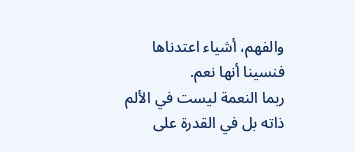والفهم، أشياء اعتدناها فنسينا أنها نعم.
ربما النعمة ليست في الألم ذاته بل في القدرة على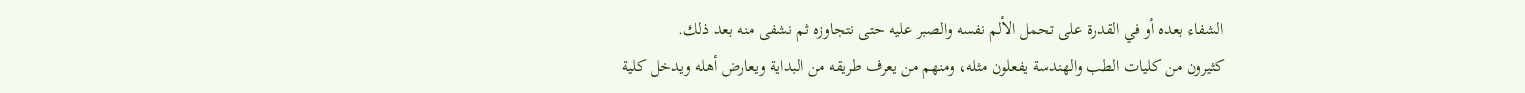الشفاء بعده أو في القدرة على تحمل الألم نفسه والصبر عليه حتى نتجاوزه ثم نشفى منه بعد ذلك.
كثيرون من كليات الطب والهندسة يفعلون مثله، ومنهم من يعرف طريقه من البداية ويعارض أهله ويدخل كلية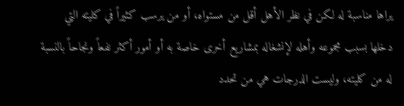يراها مناسبة له لكن في نظر الأهل أقل من مستواه، أو من يرسب كثيراً في كليته التي دخلها بسبب مجموعه وأهله لإنشغاله بمشاريع أخرى خاصة به أو أمور أكثر نفعاً ونجاحاً بالنسبة له من كليته، وليست الدرجات هي من تحدد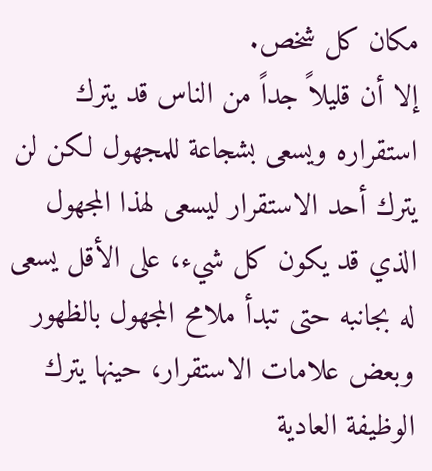مكان كل شخص.
إلا أن قليلاً جداً من الناس قد يترك استقراره ويسعى بشجاعة للمجهول لكن لن يترك أحد الاستقرار ليسعى لهذا المجهول الذي قد يكون كل شيء، على الأقل يسعى له بجانبه حتى تبدأ ملامح المجهول بالظهور وبعض علامات الاستقرار، حينها يترك الوظيفة العادية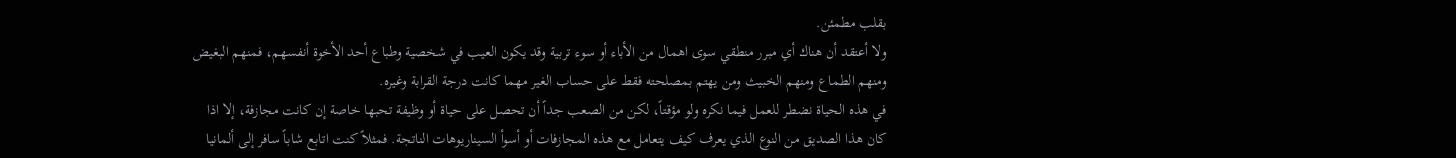بقلب مطمئن.
ولا أعتقد أن هناك أي مبرر منطقي سوى اهمال من الأباء أو سوء تربية وقد يكون العيب في شخصية وطباع أحد الأخوة أنفسهم، فمنهم البغيض ومنهم الطماع ومنهم الخبيث ومن يهتم بمصلحته فقط على حساب الغير مهما كانت درجة القرابة وغيره.
في هذه الحياة نضطر للعمل فيما نكره ولو مؤقتاً، لكن من الصعب جداً أن تحصل على حياة أو وظيفة تحبها خاصة إن كانت مجازفة، إلا اذا كان هذا الصديق من النوع الذي يعرف كيف يتعامل مع هذه المجازفات أو أسوأ السيناريوهات الناتجة. فمثلاً كنت اتابع شاباً سافر إلى ألمانيا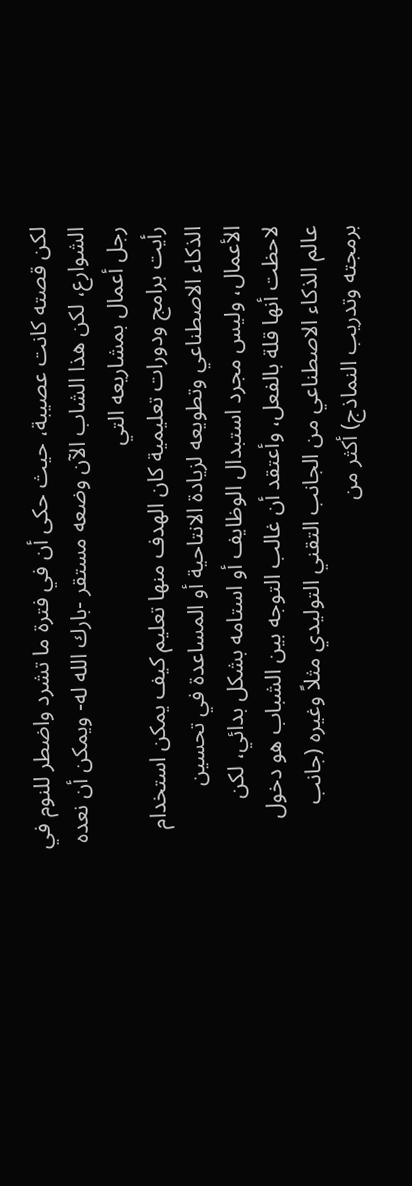لكن قصته كانت عصيبة، حيث حكى أن في فترة ما تشرد واضطر للنوم في الشوارع، لكن هذا الشاب الآن وضعه مستقر -بارك الله له- ويمكن أن نعده رجل أعمال بمشاريعه التي
رأيت برامج ودورات تعليمية كان الهدف منها تعليم كيف يمكن استخدام الذكاء الاصطناعي وتطويعه لزيادة الانتاحية أو المساعدة في تحسين الأعمال، وليس مجرد استبدال الوظايف أو استامه بشكل بدائي، لكن لاحظت أنها قلة بالفعل، وأعتقد أن غالب التوجه بين الشباب هو دخول عالم الذكاء الاصطناعي من الجانب التقني التوليدي مثلاً وغيره (جانب برمجته وتدريب النماذج) أكثر من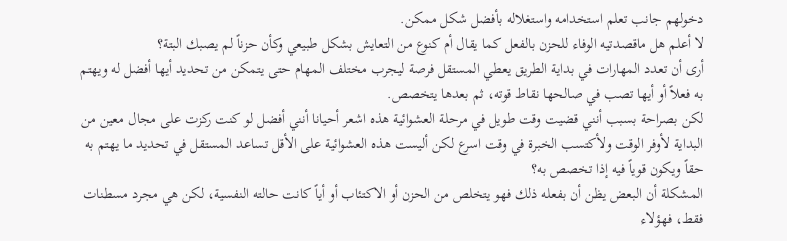دخولهم جانب تعلم استخدامه واستغلاله بأفضل شكل ممكن.
لا أعلم هل ماقصدتيه الوفاء للحزن بالفعل كما يقال أم كنوع من التعايش بشكل طبيعي وكأن حزناً لم يصبك البتة؟
أرى أن تعدد المهارات في بداية الطريق يعطي المستقل فرصة ليجرب مختلف المهام حتى يتمكن من تحديد أيها أفضل له ويهتم به فعلاً أو أيها تصب في صالحها نقاط قوته، ثم بعدها يتخصص.
لكن بصراحة بسبب أنني قضيت وقت طويل في مرحلة العشوائية هذه اشعر أحيانا أنني أفضل لو كنت ركزت على مجال معين من البداية لأوفر الوقت ولأكتسب الخبرة في وقت اسرع لكن أليست هذه العشوائية على الأقل تساعد المستقل في تحديد ما يهتم به حقاً ويكون قوياً فيه إذا تخصص به؟
المشكلة أن البعض يظن أن بفعله ذلك فهو يتخلص من الحزن أو الاكتئاب أو أياً كانت حالته النفسية، لكن هي مجرد مسطنات فقط، فهؤلاء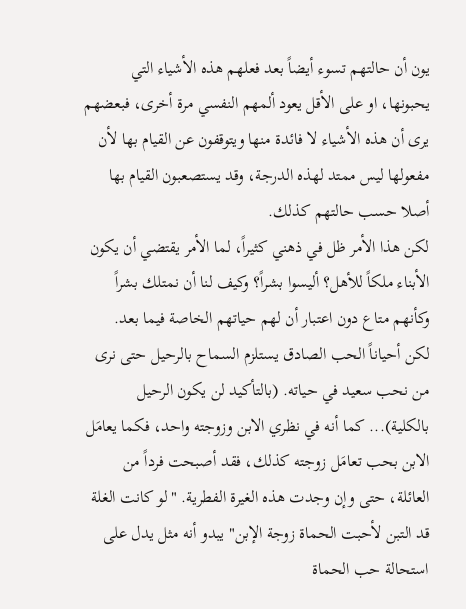يون أن حالتهم تسوء أيضاً بعد فعلهم هذه الأشياء التي يحبونها، او على الأقل يعود ألمهم النفسي مرة أخرى، فبعضهم يرى أن هذه الأشياء لا فائدة منها ويتوقفون عن القيام بها لأن مفعولها ليس ممتد لهذه الدرجة، وقد يستصعبون القيام بها أصلا حسب حالتهم كذلك.
لكن هذا الأمر ظل في ذهني كثيراً، لما الأمر يقتضي أن يكون الأبناء ملكاً للأهل؟ أليسوا بشراً؟ وكيف لنا أن نمتلك بشراً وكأنهم متاع دون اعتبار أن لهم حياتهم الخاصة فيما بعد.
لكن أحياناً الحب الصادق يستلزم السماح بالرحيل حتى نرى من نحب سعيد في حياته. (بالتأكيد لن يكون الرحيل بالكلية)... كما أنه في نظري الابن وزوجته واحد، فكما يعامَل الابن بحب تعامَل زوجته كذلك، فقد أصبحت فرداً من العائلة، حتى وإن وجدت هذه الغيرة الفطرية. "لو كانت الغلة قد التبن لأحبت الحماة زوجة الإبن" يبدو أنه مثل يدل على استحالة حب الحماة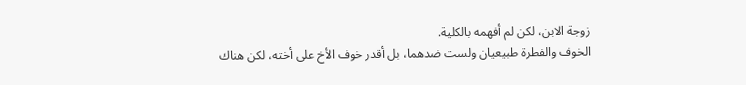زوجة الابن، لكن لم أفهمه بالكلية.
الخوف والفطرة طبيعيان ولست ضدهما، بل أقدر خوف الأخ على أخته، لكن هناك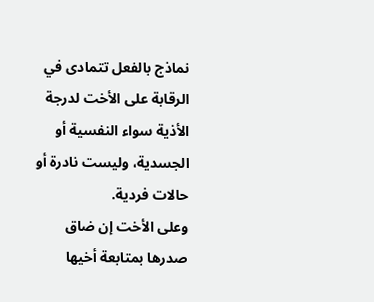نماذج بالفعل تتمادى في الرقابة على الأخت لدرجة الأذية سواء النفسية أو الجسدية، وليست نادرة أو حالات فردية.
وعلى الأخت إن ضاق صدرها بمتابعة أخيها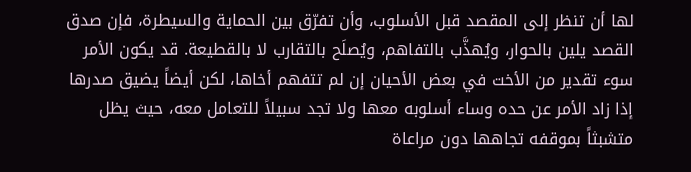لها أن تنظر إلى المقصد قبل الأسلوب، وأن تفرّق بين الحماية والسيطرة، فإن صدق القصد يلين بالحوار، ويُهذَّب بالتفاهم، ويُصلَح بالتقارب لا بالقطيعة. قد يكون الأمر سوء تقدير من الأخت في بعض الأحيان إن لم تتفهم أخاها، لكن أيضاً يضيق صدرها إذا زاد الأمر عن حده وساء أسلوبه معها ولا تجد سبيلاً للتعامل معه، حيث يظل متشبثاً بموقفه تجاهها دون مراعاة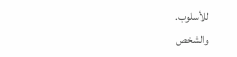للأسلوب.
والشخص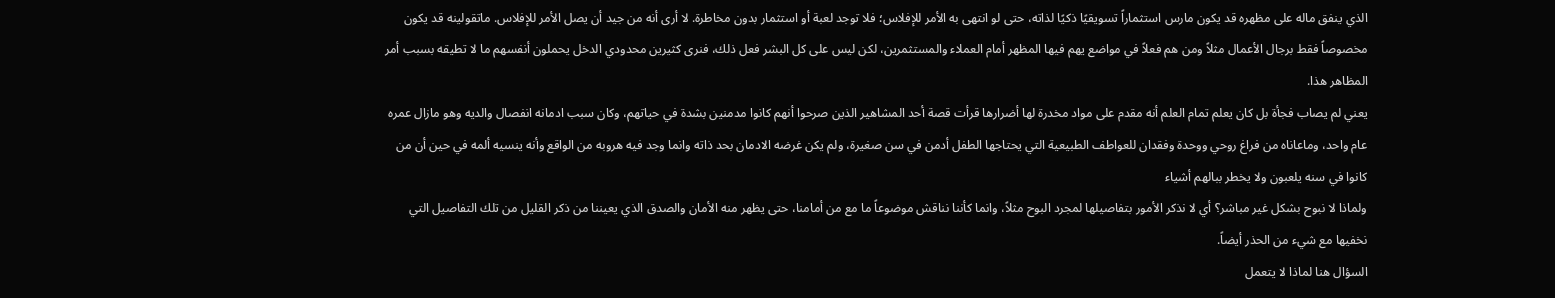الذي ينفق ماله على مظهره قد يكون مارس استثماراً تسويقيًا ذكيًا لذاته، حتى لو انتهى به الأمر للإفلاس؛ فلا توجد لعبة أو استثمار بدون مخاطرة. لا أرى أنه من جيد أن يصل الأمر للإفلاس. ماتقولينه قد يكون مخصوصاً فقط برجال الأعمال مثلاً ومن هم فعلاً في مواضع يهم فيها المظهر أمام العملاء والمستثمرين، لكن ليس على كل البشر فعل ذلك، فنرى كثيرين محدودي الدخل يحملون أنفسهم ما لا تطيقه بسبب أمر المظاهر هذا.
يعني لم يصاب فجأة بل كان يعلم تمام العلم أنه مقدم على مواد مخدرة لها أضرارها قرأت قصة أحد المشاهير الذين صرحوا أنهم كانوا مدمنين بشدة في حياتهم، وكان سبب ادمانه انفصال والديه وهو مازال عمره عام واحد، وماعاناه من فراغ روحي ووحدة وفقدان للعواطف الطبيعية التي يحتاجها الطفل أدمن في سن صغيرة، ولم يكن غرضه الادمان بحد ذاته وانما وجد فيه هروبه من الواقع وأنه ينسيه ألمه في حين أن من كانوا في سنه يلعبون ولا يخطر ببالهم أشياء
ولماذا لا نبوح بشكل غير مباشر؟ أي لا نذكر الأمور بتفاصيلها لمجرد البوح مثلاً، وانما كأننا نناقش موضوعاً ما مع من أمامنا، حتى يظهر منه الأمان والصدق الذي يعيننا من ذكر القليل من تلك التفاصيل التي نخفيها مع شيء من الحذر أيضاً.
السؤال هنا لماذا لا يتعمل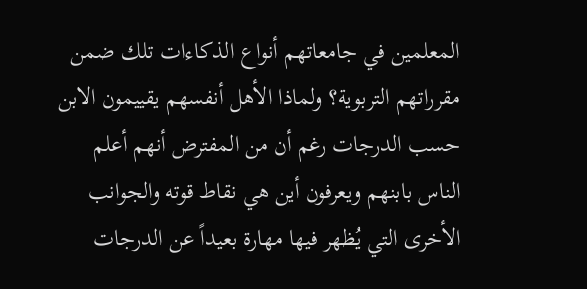المعلمين في جامعاتهم أنواع الذكاءات تلك ضمن مقرراتهم التربوية؟ ولماذا الأهل أنفسهم يقييمون الابن حسب الدرجات رغم أن من المفترض أنهم أعلم الناس بابنهم ويعرفون أين هي نقاط قوته والجوانب الأخرى التي يُظهر فيها مهارة بعيداً عن الدرجات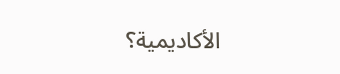الأكاديمية؟